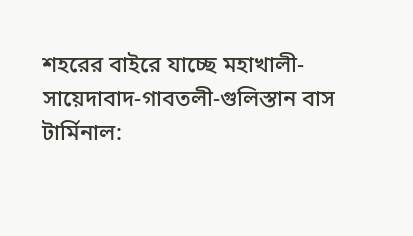শহরের বাইরে যাচ্ছে মহাখালী-সায়েদাবাদ-গাবতলী-গুলিস্তান বাস টার্মিনাল: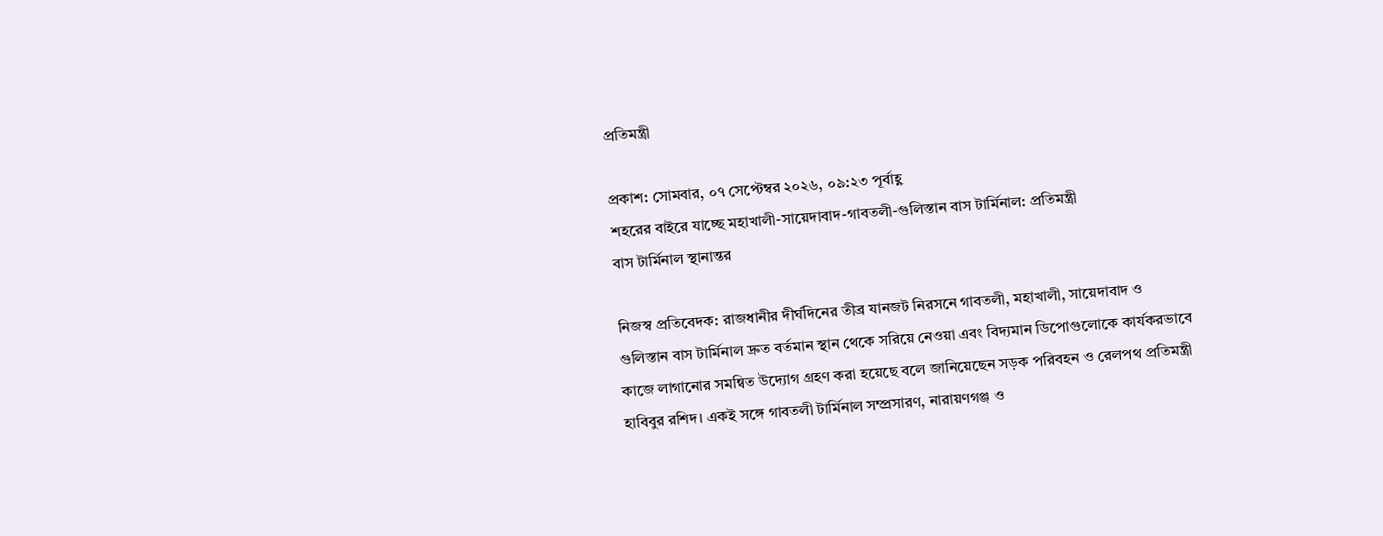প্রতিমন্ত্রী

প্রকাশ: সোমবার, ০৭ সেপ্টেম্বর ২০২৬, ০৯:২৩ পূর্বাহ্ণ
শহরের বাইরে যাচ্ছে মহাখালী-সায়েদাবাদ-গাবতলী-গুলিস্তান বাস টার্মিনাল: প্রতিমন্ত্রী
বাস টার্মিনাল স্থানান্তর

নিজস্ব প্রতিবেদক: রাজধানীর দীর্ঘদিনের তীব্র যানজট নিরসনে গাবতলী, মহাখালী, সায়েদাবাদ ও গুলিস্তান বাস টার্মিনাল দ্রুত বর্তমান স্থান থেকে সরিয়ে নেওয়া এবং বিদ্যমান ডিপোগুলোকে কার্যকরভাবে কাজে লাগানোর সমন্বিত উদ্যোগ গ্রহণ করা হয়েছে বলে জানিয়েছেন সড়ক পরিবহন ও রেলপথ প্রতিমন্ত্রী হাবিবুর রশিদ। একই সঙ্গে গাবতলী টার্মিনাল সম্প্রসারণ, নারায়ণগঞ্জ ও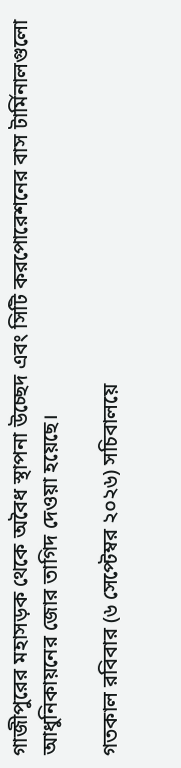গাজীপুরের মহাসড়ক থেকে অবৈধ স্থাপনা উচ্ছেদ এবং সিটি করপোরেশনের বাস টার্মিনালগুলো আধুনিকায়নের জোর তাগিদ দেওয়া হয়েছে।

গতকাল রবিবার (৬ সেপ্টেম্বর ২০২৬) সচিবালয়ে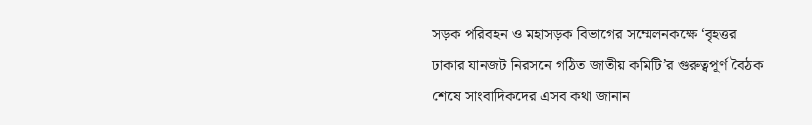সড়ক পরিবহন ও মহাসড়ক বিভাগের সম্মেলনকক্ষে ‘বৃহত্তর ঢাকার যানজট নিরসনে গঠিত জাতীয় কমিটি’র গুরুত্বপূর্ণ বৈঠক শেষে সাংবাদিকদের এসব কথা জানান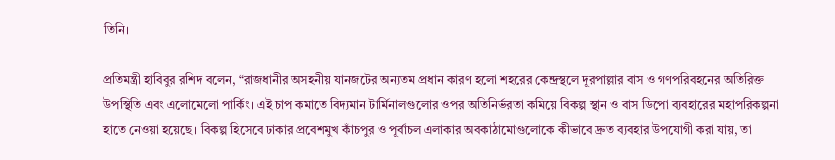তিনি।

প্রতিমন্ত্রী হাবিবুর রশিদ বলেন, “রাজধানীর অসহনীয় যানজটের অন্যতম প্রধান কারণ হলো শহরের কেন্দ্রস্থলে দূরপাল্লার বাস ও গণপরিবহনের অতিরিক্ত উপস্থিতি এবং এলোমেলো পার্কিং। এই চাপ কমাতে বিদ্যমান টার্মিনালগুলোর ওপর অতিনির্ভরতা কমিয়ে বিকল্প স্থান ও বাস ডিপো ব্যবহারের মহাপরিকল্পনা হাতে নেওয়া হয়েছে। বিকল্প হিসেবে ঢাকার প্রবেশমুখ কাঁচপুর ও পূর্বাচল এলাকার অবকাঠামোগুলোকে কীভাবে দ্রুত ব্যবহার উপযোগী করা যায়, তা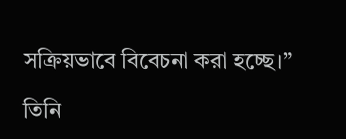সক্রিয়ভাবে বিবেচনা করা হচ্ছে।”

তিনি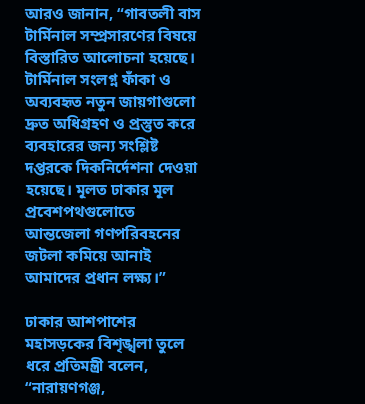আরও জানান, “গাবতলী বাস টার্মিনাল সম্প্রসারণের বিষয়ে বিস্তারিত আলোচনা হয়েছে। টার্মিনাল সংলগ্ন ফাঁকা ও অব্যবহৃত নতুন জায়গাগুলো দ্রুত অধিগ্রহণ ও প্রস্তুত করে ব্যবহারের জন্য সংশ্লিষ্ট দপ্তরকে দিকনির্দেশনা দেওয়া হয়েছে। মূলত ঢাকার মূল প্রবেশপথগুলোতে আন্তজেলা গণপরিবহনের জটলা কমিয়ে আনাই আমাদের প্রধান লক্ষ্য।”

ঢাকার আশপাশের মহাসড়কের বিশৃঙ্খলা তুলে ধরে প্রতিমন্ত্রী বলেন, “নারায়ণগঞ্জ,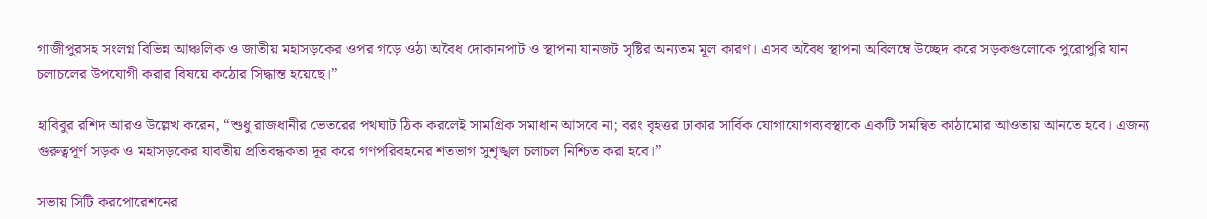গাজীপুরসহ সংলগ্ন বিভিন্ন আঞ্চলিক ও জাতীয় মহাসড়কের ওপর গড়ে ওঠা অবৈধ দোকানপাট ও স্থাপনা যানজট সৃষ্টির অন্যতম মূল কারণ। এসব অবৈধ স্থাপনা অবিলম্বে উচ্ছেদ করে সড়কগুলোকে পুরোপুরি যান চলাচলের উপযোগী করার বিষয়ে কঠোর সিদ্ধান্ত হয়েছে।”

হাবিবুর রশিদ আরও উল্লেখ করেন, “শুধু রাজধানীর ভেতরের পথঘাট ঠিক করলেই সামগ্রিক সমাধান আসবে না; বরং বৃহত্তর ঢাকার সার্বিক যোগাযোগব্যবস্থাকে একটি সমন্বিত কাঠামোর আওতায় আনতে হবে। এজন্য গুরুত্বপূর্ণ সড়ক ও মহাসড়কের যাবতীয় প্রতিবন্ধকতা দূর করে গণপরিবহনের শতভাগ সুশৃঙ্খল চলাচল নিশ্চিত করা হবে।”

সভায় সিটি করপোরেশনের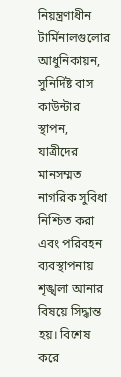নিয়ন্ত্রণাধীন টার্মিনালগুলোর আধুনিকায়ন, সুনির্দিষ্ট বাস কাউন্টার স্থাপন, যাত্রীদের মানসম্মত নাগরিক সুবিধা নিশ্চিত করা এবং পরিবহন ব্যবস্থাপনায় শৃঙ্খলা আনার বিষয়ে সিদ্ধান্ত হয়। বিশেষ করে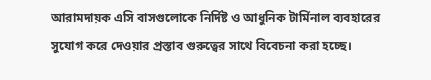আরামদায়ক এসি বাসগুলোকে নির্দিষ্ট ও আধুনিক টার্মিনাল ব্যবহারের সুযোগ করে দেওয়ার প্রস্তাব গুরুত্বের সাথে বিবেচনা করা হচ্ছে।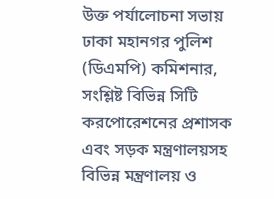উক্ত পর্যালোচনা সভায় ঢাকা মহানগর পুলিশ (ডিএমপি) কমিশনার, সংশ্লিষ্ট বিভিন্ন সিটি করপোরেশনের প্রশাসক এবং সড়ক মন্ত্রণালয়সহ বিভিন্ন মন্ত্রণালয় ও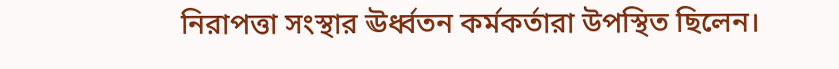নিরাপত্তা সংস্থার ঊর্ধ্বতন কর্মকর্তারা উপস্থিত ছিলেন।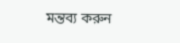মন্তব্য করুন